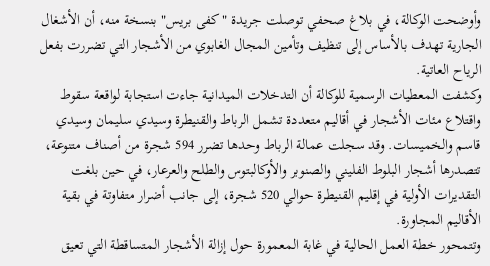وأوضحت الوكالة، في بلاغ صحفي توصلت جريدة "كفى بريس" بنسخة منه، أن الأشغال الجارية تهدف بالأساس إلى تنظيف وتأمين المجال الغابوي من الأشجار التي تضررت بفعل الرياح العاتية.
وكشفت المعطيات الرسمية للوكالة أن التدخلات الميدانية جاءت استجابة لواقعة سقوط واقتلاع مئات الأشجار في أقاليم متعددة تشمل الرباط والقنيطرة وسيدي سليمان وسيدي قاسم والخميسات. وقد سجلت عمالة الرباط وحدها تضرر 594 شجرة من أصناف متنوعة، تتصدرها أشجار البلوط الفليني والصنوبر والأوكالبتوس والطلح والعرعار، في حين بلغت التقديرات الأولية في إقليم القنيطرة حوالي 520 شجرة، إلى جانب أضرار متفاوتة في بقية الأقاليم المجاورة.
وتتمحور خطة العمل الحالية في غابة المعمورة حول إزالة الأشجار المتساقطة التي تعيق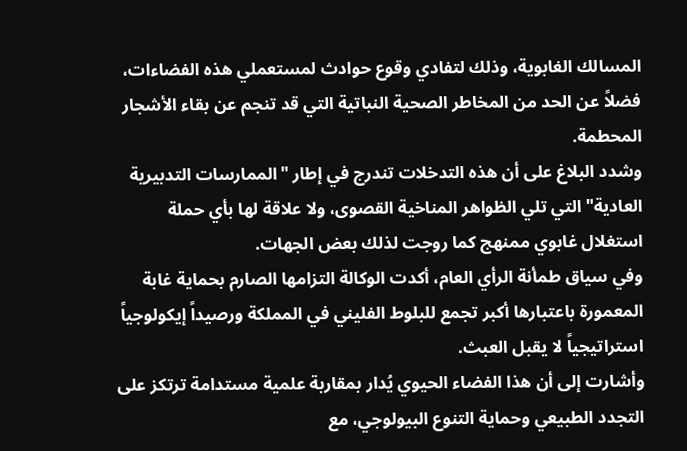المسالك الغابوية، وذلك لتفادي وقوع حوادث لمستعملي هذه الفضاءات، فضلاً عن الحد من المخاطر الصحية النباتية التي قد تنجم عن بقاء الأشجار المحطمة.
وشدد البلاغ على أن هذه التدخلات تندرج في إطار "الممارسات التدبيرية العادية" التي تلي الظواهر المناخية القصوى، ولا علاقة لها بأي حملة استغلال غابوي ممنهج كما روجت لذلك بعض الجهات.
وفي سياق طمأنة الرأي العام، أكدت الوكالة التزامها الصارم بحماية غابة المعمورة باعتبارها أكبر تجمع للبلوط الفليني في المملكة ورصيداً إيكولوجياً استراتيجياً لا يقبل العبث.
وأشارت إلى أن هذا الفضاء الحيوي يُدار بمقاربة علمية مستدامة ترتكز على التجدد الطبيعي وحماية التنوع البيولوجي، مع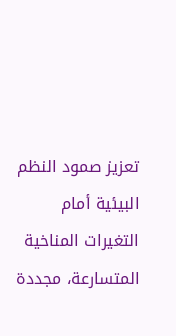تعزيز صمود النظم البيئية أمام التغيرات المناخية المتسارعة، مجددة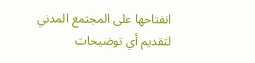انفتاحها على المجتمع المدني لتقديم أي توضيحات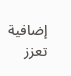إضافية تعزز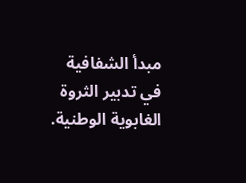مبدأ الشفافية في تدبير الثروة الغابوية الوطنية.